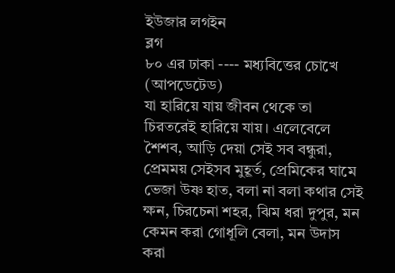ইউজার লগইন
ব্লগ
৮০ এর ঢাকা ---- মধ্যবিত্তের চোখে (আপডেটেড)
যা হারিয়ে যায় জীবন থেকে তা চিরতরেই হারিয়ে যায়। এলেবেলে শৈশব, আড়ি দেয়া সেই সব বন্ধুরা, প্রেমময় সেইসব মুহূর্ত, প্রেমিকের ঘামে ভেজা উষ্ণ হাত, বলা না বলা কথার সেই ক্ষন, চিরচেনা শহর, ঝিম ধরা দুপুর, মন কেমন করা গোধূলি বেলা, মন উদাস করা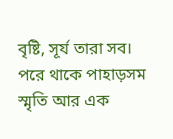বৃষ্টি, সূর্য তারা সব। পরে থাকে পাহাড়সম স্মৃতি আর এক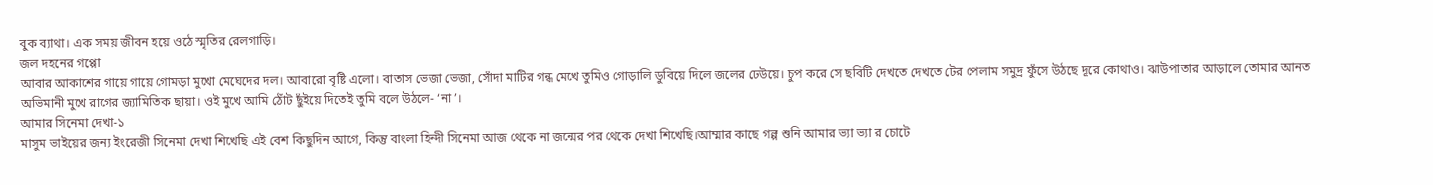বুক ব্যাথা। এক সময় জীবন হয়ে ওঠে স্মৃতির রেলগাড়ি।
জল দহনের গপ্পো
আবার আকাশের গায়ে গায়ে গোমড়া মুখো মেঘেদের দল। আবারো বৃষ্টি এলো। বাতাস ভেজা ভেজা, সোঁদা মাটির গন্ধ মেখে তুমিও গোড়ালি ডুবিয়ে দিলে জলের ঢেউয়ে। চুপ করে সে ছবিটি দেখতে দেখতে টের পেলাম সমুদ্র ফুঁসে উঠছে দূরে কোথাও। ঝাউপাতার আড়ালে তোমার আনত অভিমানী মুখে রাগের জ্যামিতিক ছায়া। ওই মুখে আমি ঠোঁট ছুঁইয়ে দিতেই তুমি বলে উঠলে- ‘না’।
আমার সিনেমা দেখা-১
মাসুম ভাইয়ের জন্য ইংরেজী সিনেমা দেখা শিখেছি এই বেশ কিছুদিন আগে, কিন্তু বাংলা হিন্দী সিনেমা আজ থেকে না জন্মের পর থেকে দেখা শিখেছি।আম্মার কাছে গল্প শুনি আমার ভ্যা ভ্যা র চোটে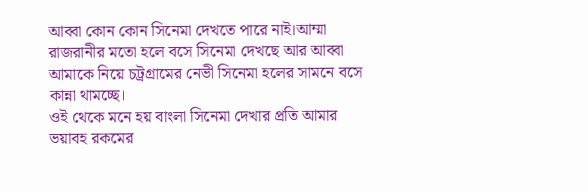আব্বা কোন কোন সিনেমা দেখতে পারে নাই।আম্মা রাজরানীর মতো হলে বসে সিনেমা দেখছে আর আব্বা আমাকে নিয়ে চট্রগ্রামের নেভী সিনেমা হলের সামনে বসে কান্না থামচ্ছে।
ওই থেকে মনে হয় বাংলা সিনেমা দেখার প্রতি আমার ভয়াবহ রকমের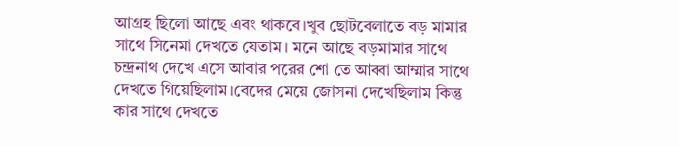আগ্রহ ছিলো আছে এবং থাকবে।খুব ছোটবেলাতে বড় মামার সাথে সিনেমা দেখতে যেতাম। মনে আছে বড়মামার সাথে চন্দ্রনাথ দেখে এসে আবার পরের শো তে আব্বা আম্মার সাথে দেখতে গিয়েছিলাম।বেদের মেয়ে জোসনা দেখেছিলাম কিন্তু কার সাথে দেখতে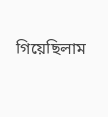গিয়েছিলাম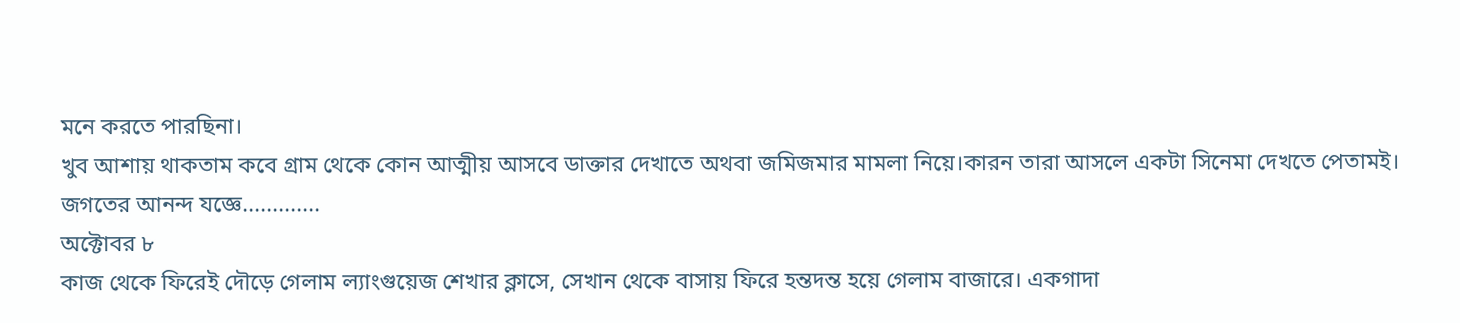মনে করতে পারছিনা।
খুব আশায় থাকতাম কবে গ্রাম থেকে কোন আত্মীয় আসবে ডাক্তার দেখাতে অথবা জমিজমার মামলা নিয়ে।কারন তারা আসলে একটা সিনেমা দেখতে পেতামই।
জগতের আনন্দ যজ্ঞে.............
অক্টোবর ৮
কাজ থেকে ফিরেই দৌড়ে গেলাম ল্যাংগুয়েজ শেখার ক্লাসে, সেখান থেকে বাসায় ফিরে হন্তদন্ত হয়ে গেলাম বাজারে। একগাদা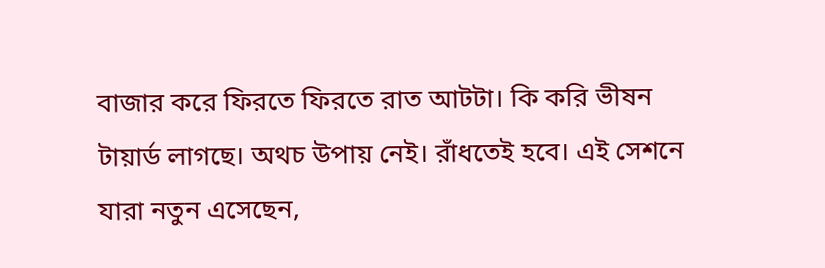বাজার করে ফিরতে ফিরতে রাত আটটা। কি করি ভীষন টায়ার্ড লাগছে। অথচ উপায় নেই। রাঁধতেই হবে। এই সেশনে যারা নতুন এসেছেন,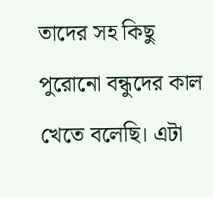তাদের সহ কিছু পুরোনো বন্ধুদের কাল খেতে বলেছি। এটা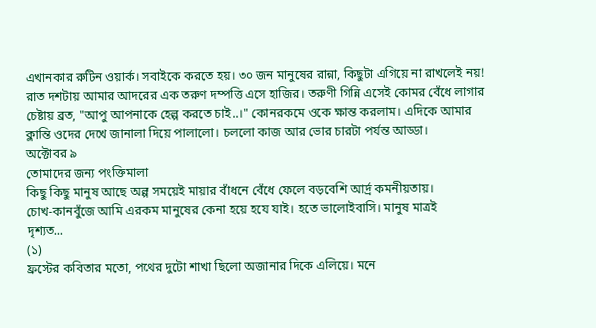এখানকার রুটিন ওয়ার্ক। সবাইকে করতে হয়। ৩০ জন মানুষের রান্না, কিছুটা এগিয়ে না রাখলেই নয়!
রাত দশটায় আমার আদরের এক তরুণ দম্পত্তি এসে হাজির। তরুণী গিন্নি এসেই কোমর বেঁধে লাগার চেষ্টায় ব্রত, "আপু আপনাকে হেল্প করতে চাই..।" কোনরকমে ওকে ক্ষান্ত করলাম। এদিকে আমার ক্লান্তি ওদের দেখে জানালা দিয়ে পালালো। চললো কাজ আর ভোর চারটা পর্যন্ত আড্ডা।
অক্টোবর ৯
তোমাদের জন্য পংক্তিমালা
কিছু কিছু মানুষ আছে অল্প সময়েই মায়ার বাঁধনে বেঁধে ফেলে বড়বেশি আর্দ্র কমনীয়তায়।
চোখ-কানবুঁজে আমি এরকম মানুষের কেনা হয়ে হযে যাই। হতে ভালোইবাসি। মানুষ মাত্রই
দৃশ্যত...
(১)
ফ্রস্টের কবিতার মতো, পথের দুটো শাখা ছিলো অজানার দিকে এলিয়ে। মনে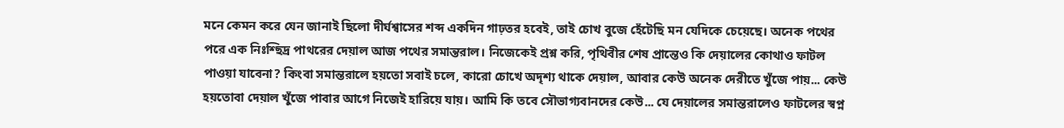মনে কেমন করে যেন জানাই ছিলো দীর্ঘশ্বাসের শব্দ একদিন গাঢ়তর হবেই, তাই চোখ বুজে হেঁটেছি মন যেদিকে চেয়েছে। অনেক পথের পরে এক নিঃশ্ছিদ্র পাথরের দেয়াল আজ পথের সমান্তরাল। নিজেকেই প্রশ্ন করি, পৃথিবীর শেষ প্রান্তেও কি দেয়ালের কোথাও ফাটল পাওয়া যাবেনা? কিংবা সমান্তরালে হয়তো সবাই চলে, কারো চোখে অদৃশ্য থাকে দেয়াল, আবার কেউ অনেক দেরীতে খুঁজে পায়... কেউ হয়তোবা দেয়াল খুঁজে পাবার আগে নিজেই হারিয়ে যায়। আমি কি তবে সৌভাগ্যবানদের কেউ... যে দেয়ালের সমান্তরালেও ফাটলের স্বপ্ন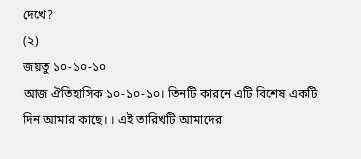দেখে?
(২)
জয়তু ১০-১০-১০
আজ ঐতিহাসিক ১০-১০-১০। তিনটি কারনে এটি বিশেষ একটি দিন আমার কাছে। । এই তারিখটি আমাদের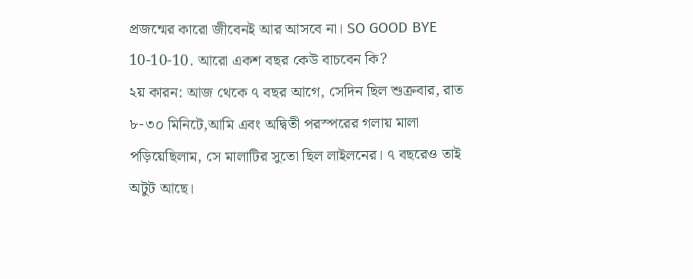প্রজন্মের কারো জীবেনই আর আসবে না। SO GOOD BYE 10-10-10. আরো একশ বছর কেউ বাচবেন কি?
২য় কারন: আজ থেকে ৭ বছর আগে, সেদিন ছিল শুক্রবার, রাত ৮-৩০ মিনিটে,আমি এবং অদ্বিতী পরস্পরের গলায় মালা পড়িয়েছিলাম, সে মালাটির সুতো ছিল লাইলনের। ৭ বছরেও তাই অটুট আছে।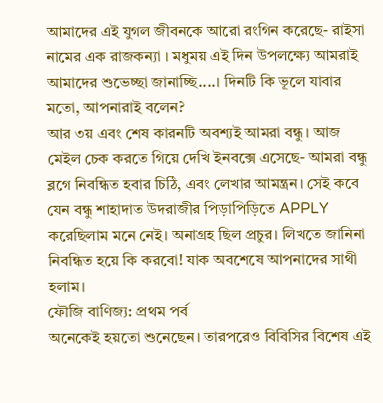আমাদের এই যুগল জীবনকে আরো রংগিন করেছে- রাইসা নামের এক রাজকন্যা । মধুময় এই দিন উপলক্ষ্যে আমরাই আমাদের শুভেচ্ছা জানাচ্ছি....। দিনটি কি ভূলে যাবার মতো, আপনারাই বলেন?
আর ৩য় এবং শেষ কারনটি অবশ্যই আমরা বন্ধু। আজ মেইল চেক করতে গিয়ে দেখি ইনবক্সে এসেছে- আমরা বন্ধু ব্লগে নিবন্ধিত হবার চিঠি, এবং লেখার আমন্ত্রন। সেই কবে যেন বন্ধু শাহাদাত উদরাজীর পিড়াপিড়িতে APPLY করেছিলাম মনে নেই। অনাগ্রহ ছিল প্রচুর। লিখতে জানিনা নিবন্ধিত হয়ে কি করবো! যাক অবশেষে আপনাদের সাথী হলাম।
ফৌজি বাণিজ্য: প্রথম পর্ব
অনেকেই হয়তো শুনেছেন। তারপরেও বিবিসির বিশেষ এই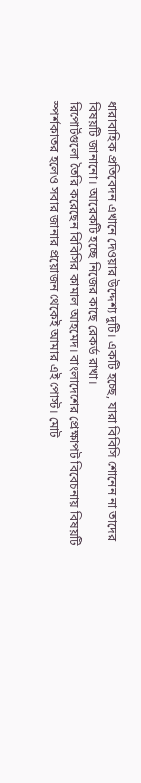ধারাবাহিক প্রতিবেদন এখানে দেওয়ার উদ্দেশ্য দুটি। একটি হচ্ছে, যারা বিবিসি শোনেন না তাদের বিষয়টি জানানো। আরেকটি হচ্ছে নিজের কাছে রেকর্ড রাখা।
রিপোর্টগুলো তৈরি করেছেন বিবিসির কামাল আহমেদ। বাংলাদেশের প্রেক্ষাপট বিবেচনায় বিষয়টি স্পর্শকাতর হলেও সবার জানার প্রয়োজন থেকেই আমার এই পোস্ট। মোট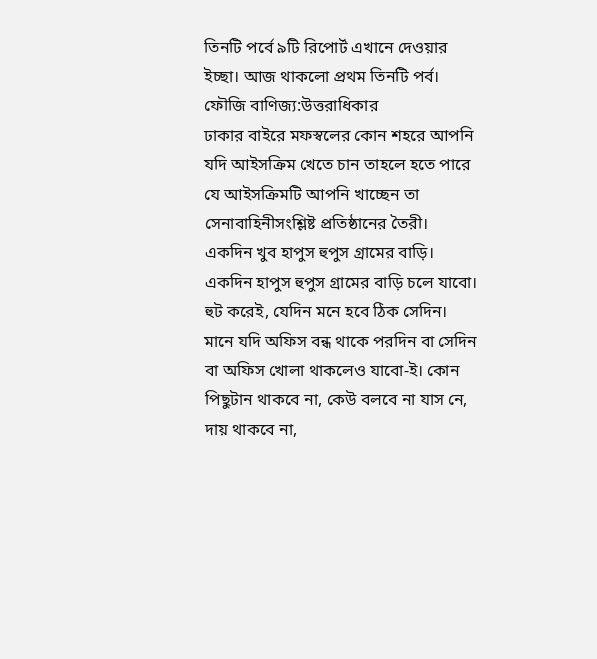তিনটি পর্বে ৯টি রিপোর্ট এখানে দেওয়ার ইচ্ছা। আজ থাকলো প্রথম তিনটি পর্ব।
ফৌজি বাণিজ্য:উত্তরাধিকার
ঢাকার বাইরে মফস্বলের কোন শহরে আপনি যদি আইসক্রিম খেতে চান তাহলে হতে পারে যে আইসক্রিমটি আপনি খাচ্ছেন তা সেনাবাহিনীসংশ্লিষ্ট প্রতিষ্ঠানের তৈরী।
একদিন খুব হাপুস হুপুস গ্রামের বাড়ি।
একদিন হাপুস হুপুস গ্রামের বাড়ি চলে যাবো। হুট করেই, যেদিন মনে হবে ঠিক সেদিন। মানে যদি অফিস বন্ধ থাকে পরদিন বা সেদিন বা অফিস খোলা থাকলেও যাবো-ই। কোন পিছুটান থাকবে না, কেউ বলবে না যাস নে, দায় থাকবে না,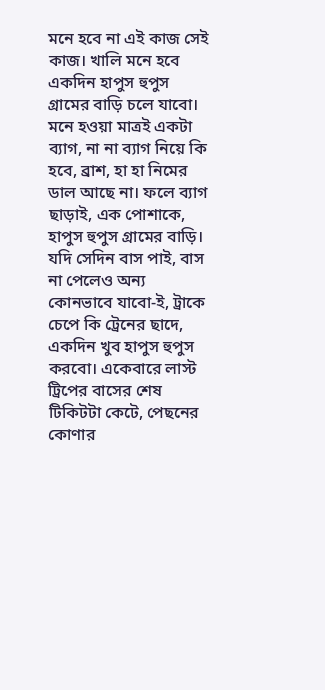মনে হবে না এই কাজ সেই কাজ। খালি মনে হবে একদিন হাপুস হুপুস গ্রামের বাড়ি চলে যাবো। মনে হওয়া মাত্রই একটা ব্যাগ, না না ব্যাগ নিয়ে কি হবে, ব্রাশ, হা হা নিমের ডাল আছে না। ফলে ব্যাগ ছাড়াই, এক পোশাকে, হাপুস হুপুস গ্রামের বাড়ি। যদি সেদিন বাস পাই, বাস না পেলেও অন্য কোনভাবে যাবো-ই, ট্রাকে চেপে কি ট্রেনের ছাদে, একদিন খুব হাপুস হুপুস করবো। একেবারে লাস্ট ট্রিপের বাসের শেষ টিকিটটা কেটে, পেছনের কোণার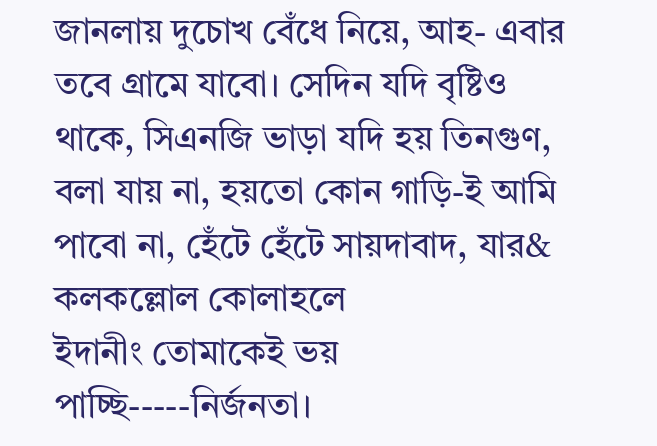জানলায় দুচোখ বেঁধে নিয়ে, আহ- এবার তবে গ্রামে যাবো। সেদিন যদি বৃষ্টিও থাকে, সিএনজি ভাড়া যদি হয় তিনগুণ, বলা যায় না, হয়তো কোন গাড়ি-ই আমি পাবো না, হেঁটে হেঁটে সায়দাবাদ, যার&
কলকল্লোল কোলাহলে
ইদানীং তোমাকেই ভয় পাচ্ছি-----নির্জনতা।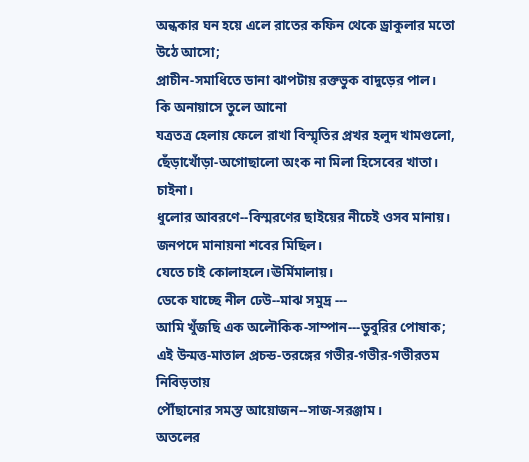অন্ধকার ঘন হয়ে এলে রাতের কফিন থেকে ড্রাকুলার মতো উঠে আসো;
প্রাচীন-সমাধিতে ডানা ঝাপটায় রক্তভুক বাদুড়ের পাল।
কি অনায়াসে তুলে আনো
যত্রতত্র হেলায় ফেলে রাখা বিস্মৃতির প্রখর হলুদ খামগুলো,
ছেঁড়াখোঁড়া-অগোছালো অংক না মিলা হিসেবের খাতা।
চাইনা।
ধুলোর আবরণে--বিস্মরণের ছাইয়ের নীচেই ওসব মানায়।
জনপদে মানায়না শবের মিছিল।
যেতে চাই কোলাহলে।ঊর্মিমালায়।
ডেকে যাচ্ছে নীল ঢেউ--মাঝ সমুদ্র ---
আমি খুঁজছি এক অলৌকিক-সাম্পান---ডুবুরির পোষাক;
এই উন্মত্ত-মাতাল প্রচন্ড-তরঙ্গের গভীর-গভীর-গভীরতম নিবিড়তায়
পৌঁছানোর সমস্ত আয়োজন--সাজ-সরঞ্জাম।
অতলের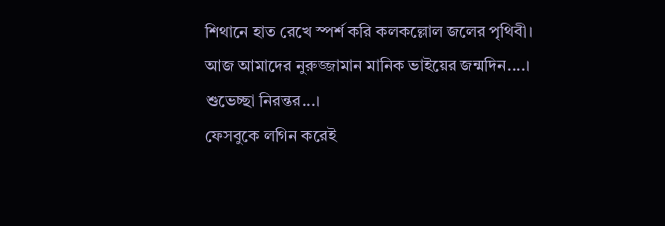শিথানে হাত রেখে স্পর্শ করি কলকল্লোল জলের পৃথিবী।
আজ আমাদের নুরুজ্জামান মানিক ভাইয়ের জন্মদিন....। শুভেচ্ছা নিরন্তর...।
ফেসবুকে লগিন করেই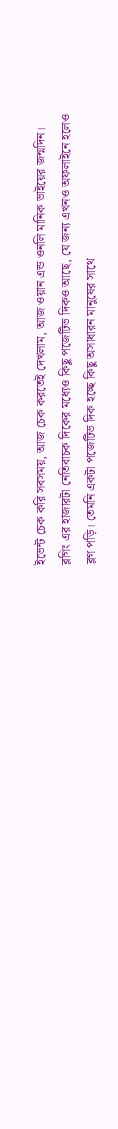ইভেন্ট চেক করি সবসময়, আজ চেক করতেই দেখলাম, আজ ওয়ান এন্ড ওনলি মানিক ভাইয়ের জন্মদিন।
ব্লগিং এর হাজারটা নেতিবাচক দিকের মধ্যেও কিছু পজেটিভ দিকও আছে, যে জন্য এখনও অফলাইনে হলেও ব্লগ পড়ি। তেমনি একটা পজেটিভ দিক হচ্ছে কিছু অসাধারন মানুষের সাথে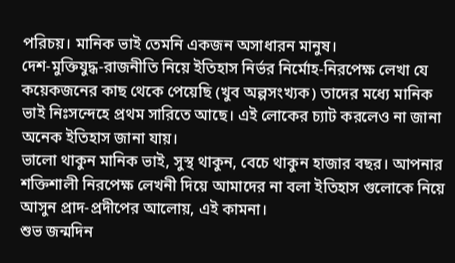পরিচয়। মানিক ভাই তেমনি একজন অসাধারন মানুষ।
দেশ-মুক্তিযুদ্ধ-রাজনীতি নিয়ে ইতিহাস নির্ভর নির্মোহ-নিরপেক্ষ লেখা যে কয়েকজনের কাছ থেকে পেয়েছি (খুব অল্পসংখ্যক) তাদের মধ্যে মানিক ভাই নিঃসন্দেহে প্রথম সারিতে আছে। এই লোকের চ্যাট করলেও না জানা অনেক ইতিহাস জানা যায়।
ভালো থাকুন মানিক ভাই, সুস্থ থাকুন, বেচে থাকুন হাজার বছর। আপনার শক্তিশালী নিরপেক্ষ লেখনী দিয়ে আমাদের না বলা ইতিহাস গুলোকে নিয়ে আসুন প্রাদ-প্রদীপের আলোয়, এই কামনা।
শুভ জন্মদিন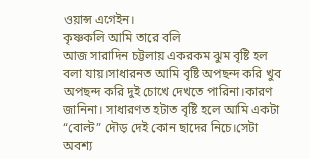ওয়ান্স এগেইন।
কৃষ্ণকলি আমি তারে বলি
আজ সারাদিন চট্টলায় একরকম ঝুম বৃষ্টি হল বলা যায়।সাধারনত আমি বৃষ্টি অপছন্দ করি খুব অপছন্দ করি দুই চোখে দেখতে পারিনা।কারণ জানিনা। সাধারণত হটাত বৃষ্টি হলে আমি একটা “বোল্ট” দৌড় দেই কোন ছাদের নিচে।সেটা অবশ্য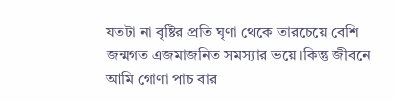যতটা না বৃষ্টির প্রতি ঘৃণা থেকে তারচেয়ে বেশি জন্মগত এজমাজনিত সমস্যার ভয়ে।কিন্তু জীবনে আমি গোণা পাচ বার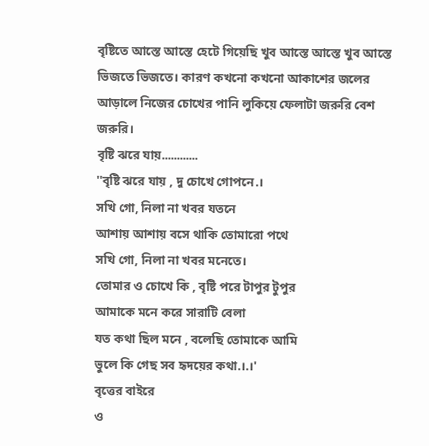বৃষ্টিতে আস্তে আস্তে হেটে গিয়েছি খুব আস্তে আস্তে খুব আস্তে ভিজতে ভিজতে। কারণ কখনো কখনো আকাশের জলের আড়ালে নিজের চোখের পানি লুকিয়ে ফেলাটা জরুরি বেশ জরুরি।
বৃষ্টি ঝরে যায়............
''বৃষ্টি ঝরে যায় , দু চোখে গোপনে.।
সখি গো, নিলা না খবর যতনে
আশায় আশায় বসে থাকি তোমারো পথে
সখি গো, নিলা না খবর মনেতে।
তোমার ও চোখে কি , বৃষ্টি পরে টাপুর টুপুর
আমাকে মনে করে সারাটি বেলা
যত কথা ছিল মনে , বলেছি তোমাকে আমি
ভুলে কি গেছ সব হৃদয়ের কথা.।.।'
বৃত্তের বাইরে
ও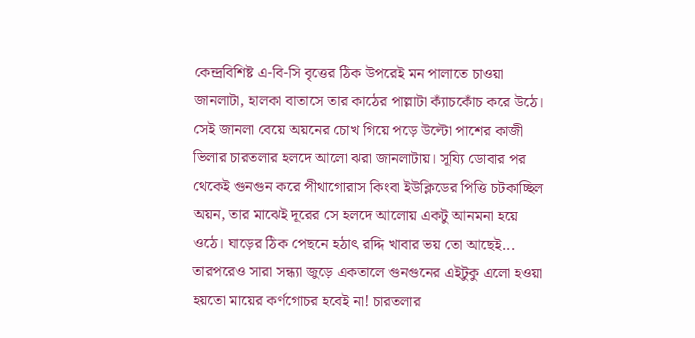কেন্দ্রবিশিষ্ট এ-বি-সি বৃত্তের ঠিক উপরেই মন পালাতে চাওয়া জানলাটা, হালকা বাতাসে তার কাঠের পাল্লাটা ক্যাঁচকোঁচ করে উঠে। সেই জানলা বেয়ে অয়নের চোখ গিয়ে পড়ে উল্টো পাশের কাজী ভিলার চারতলার হলদে আলো ঝরা জানলাটায়। সূয্যি ডোবার পর থেকেই গুনগুন করে পীথাগোরাস কিংবা ইউক্লিডের পিত্তি চটকাচ্ছিল অয়ন, তার মাঝেই দূরের সে হলদে আলোয় একটু আনমনা হয়ে ওঠে। ঘাড়ের ঠিক পেছনে হঠাৎ রদ্দি খাবার ভয় তো আছেই... তারপরেও সারা সন্ধ্যা জুড়ে একতালে গুনগুনের এইটুকু এলো হওয়া হয়তো মায়ের কর্ণগোচর হবেই না! চারতলার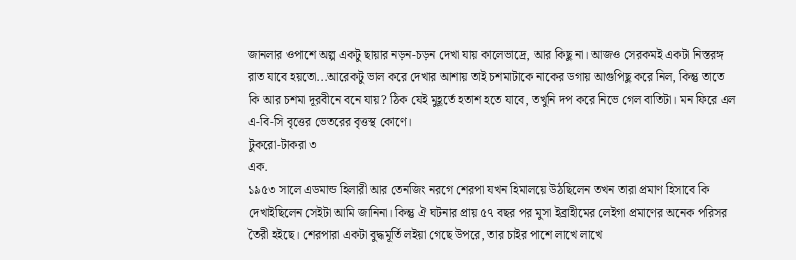জানলার ওপাশে অল্প একটু ছায়ার নড়ন-চড়ন দেখা যায় কালেভাদ্রে, আর কিছু না। আজও সেরকমই একটা নিস্তরঙ্গ রাত যাবে হয়তো...আরেকটু ভাল করে দেখার আশায় তাই চশমাটাকে নাকের ডগায় আগুপিছু করে নিল, কিন্তু তাতে কি আর চশমা দূরবীনে বনে যায়? ঠিক যেই মুহূর্তে হতাশ হতে যাবে, তখুনি দপ করে নিভে গেল বাতিটা। মন ফিরে এল এ-বি-সি বৃত্তের ভেতরের বৃত্তস্থ কোণে।
টুকরো-টাকরা ৩
এক.
১৯৫৩ সালে এডমান্ড হিলারী আর তেনজিং নরগে শেরপা যখন হিমালয়ে উঠছিলেন তখন তারা প্রমাণ হিসাবে কি দেখাইছিলেন সেইটা আমি জানিনা। কিন্তু ঐ ঘটনার প্রায় ৫৭ বছর পর মুসা ইব্রাহীমের লেইগা প্রমাণের অনেক পরিসর তৈরী হইছে। শেরপারা একটা বুদ্ধমূর্তি লইয়া গেছে উপরে, তার চাইর পাশে লাখে লাখে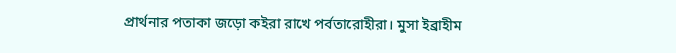প্রার্থনার পতাকা জড়ো কইরা রাখে পর্বতারোহীরা। মুসা ইব্রাহীম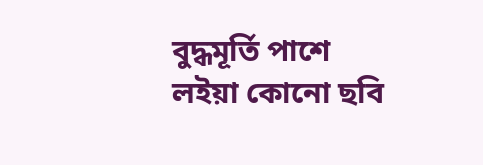বুদ্ধমূর্তি পাশে লইয়া কোনো ছবি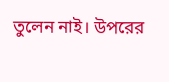তুলেন নাই। উপরের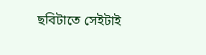ছবিটাতে সেইটাই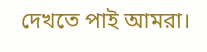দেখতে পাই আমরা।